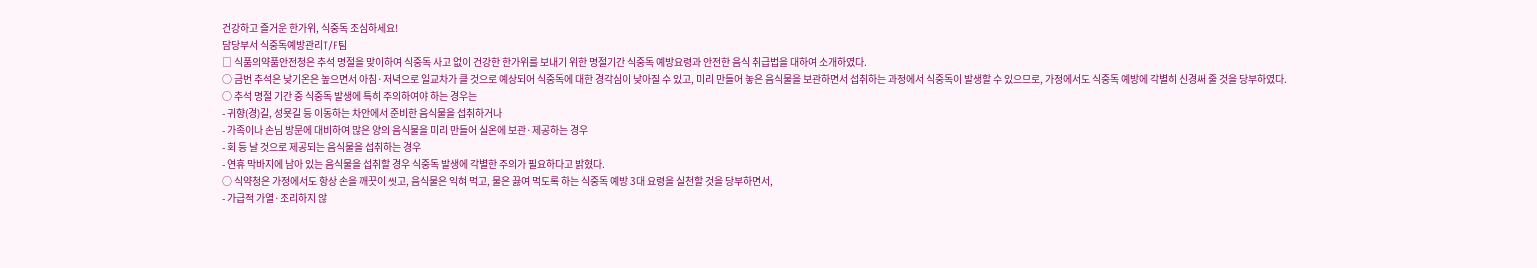건강하고 즐거운 한가위, 식중독 조심하세요!
담당부서 식중독예방관리T/F팀
□ 식품의약품안전청은 추석 명절을 맞이하여 식중독 사고 없이 건강한 한가위를 보내기 위한 명절기간 식중독 예방요령과 안전한 음식 취급법을 대하여 소개하였다.
○ 금번 추석은 낮기온은 높으면서 아침·저녁으로 일교차가 클 것으로 예상되어 식중독에 대한 경각심이 낮아질 수 있고, 미리 만들어 놓은 음식물을 보관하면서 섭취하는 과정에서 식중독이 발생할 수 있으므로, 가정에서도 식중독 예방에 각별히 신경써 줄 것을 당부하였다.
○ 추석 명절 기간 중 식중독 발생에 특히 주의하여야 하는 경우는
- 귀향(경)길, 성묫길 등 이동하는 차안에서 준비한 음식물을 섭취하거나
- 가족이나 손님 방문에 대비하여 많은 양의 음식물을 미리 만들어 실온에 보관·제공하는 경우
- 회 등 날 것으로 제공되는 음식물을 섭취하는 경우
- 연휴 막바지에 남아 있는 음식물을 섭취할 경우 식중독 발생에 각별한 주의가 필요하다고 밝혔다.
○ 식약청은 가정에서도 항상 손을 깨끗이 씻고, 음식물은 익혀 먹고, 물은 끓여 먹도록 하는 식중독 예방 3대 요령을 실천할 것을 당부하면서,
- 가급적 가열·조리하지 않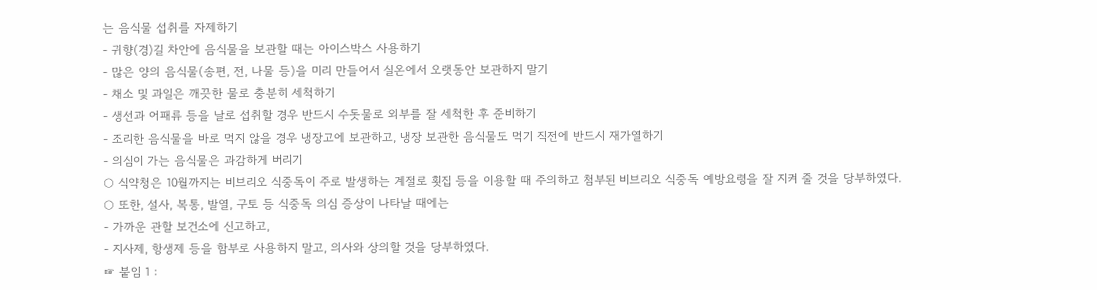는 음식물 섭취를 자제하기
- 귀향(경)길 차안에 음식물을 보관할 때는 아이스박스 사용하기
- 많은 양의 음식물(송편, 전, 나물 등)을 미리 만들어서 실온에서 오랫동안 보관하지 말기
- 채소 및 과일은 깨끗한 물로 충분히 세척하기
- 생선과 어패류 등을 날로 섭취할 경우 반드시 수돗물로 외부를 잘 세척한 후 준비하기
- 조리한 음식물을 바로 먹지 않을 경우 냉장고에 보관하고, 냉장 보관한 음식물도 먹기 직전에 반드시 재가열하기
- 의심이 가는 음식물은 과감하게 버리기
○ 식약청은 10월까지는 비브리오 식중독이 주로 발생하는 계절로 횟집 등을 이용할 때 주의하고 첨부된 비브리오 식중독 예방요령을 잘 지켜 줄 것을 당부하였다.
○ 또한, 설사, 복통, 발열, 구토 등 식중독 의심 증상이 나타날 때에는
- 가까운 관할 보건소에 신고하고,
- 지사제, 항생제 등을 함부로 사용하지 말고, 의사와 상의할 것을 당부하였다.
☞ 붙임 1 :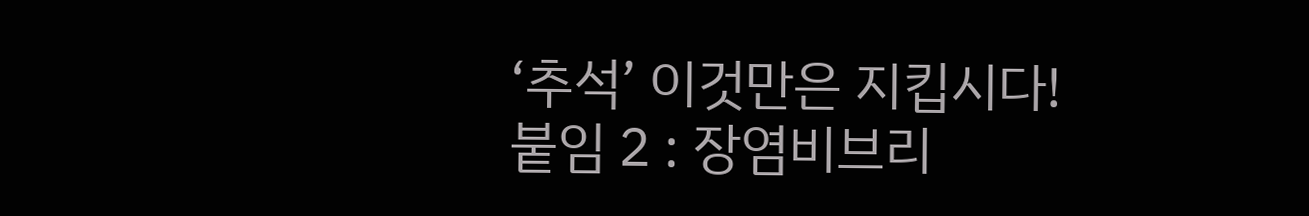‘추석’ 이것만은 지킵시다!
붙임 2 : 장염비브리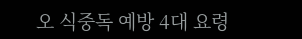오 식중독 예방 4대 요령